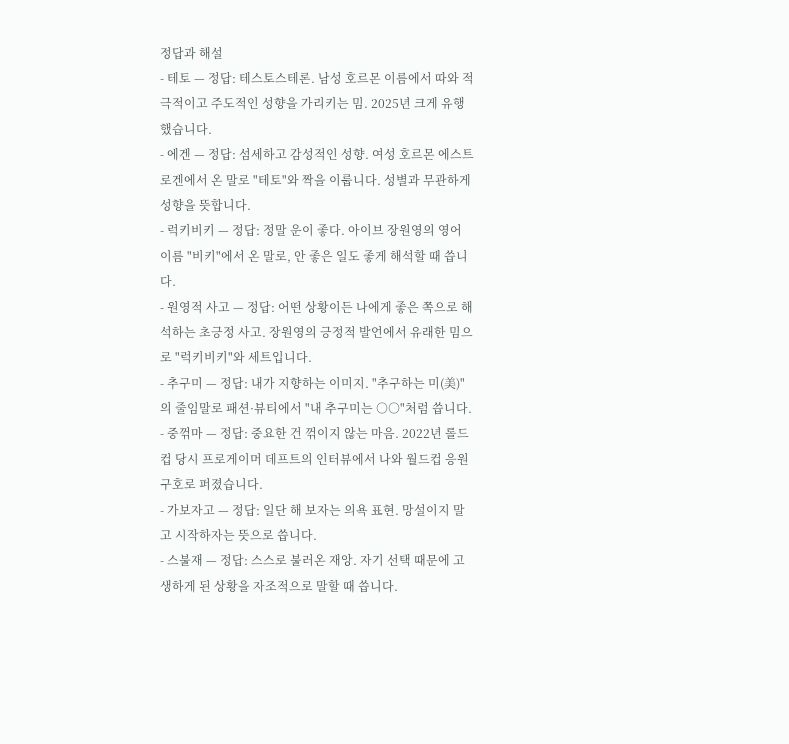정답과 해설
- 테토 — 정답: 테스토스테론. 남성 호르몬 이름에서 따와 적극적이고 주도적인 성향을 가리키는 밈. 2025년 크게 유행했습니다.
- 에겐 — 정답: 섬세하고 감성적인 성향. 여성 호르몬 에스트로겐에서 온 말로 "테토"와 짝을 이룹니다. 성별과 무관하게 성향을 뜻합니다.
- 럭키비키 — 정답: 정말 운이 좋다. 아이브 장원영의 영어 이름 "비키"에서 온 말로, 안 좋은 일도 좋게 해석할 때 씁니다.
- 원영적 사고 — 정답: 어떤 상황이든 나에게 좋은 쪽으로 해석하는 초긍정 사고. 장원영의 긍정적 발언에서 유래한 밈으로 "럭키비키"와 세트입니다.
- 추구미 — 정답: 내가 지향하는 이미지. "추구하는 미(美)"의 줄임말로 패션·뷰티에서 "내 추구미는 ○○"처럼 씁니다.
- 중꺾마 — 정답: 중요한 건 꺾이지 않는 마음. 2022년 롤드컵 당시 프로게이머 데프트의 인터뷰에서 나와 월드컵 응원 구호로 퍼졌습니다.
- 가보자고 — 정답: 일단 해 보자는 의욕 표현. 망설이지 말고 시작하자는 뜻으로 씁니다.
- 스불재 — 정답: 스스로 불러온 재앙. 자기 선택 때문에 고생하게 된 상황을 자조적으로 말할 때 씁니다.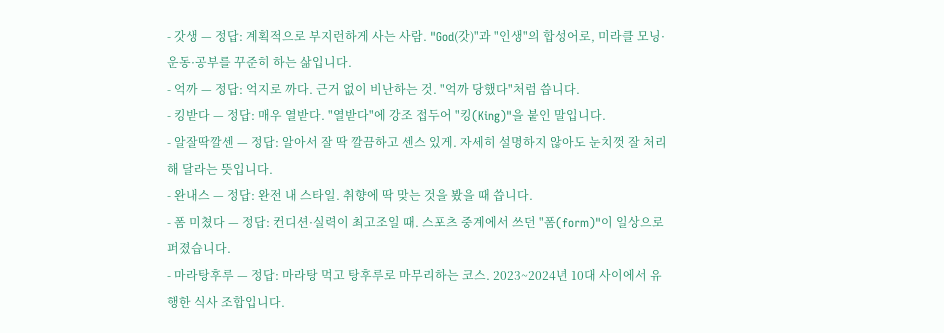- 갓생 — 정답: 계획적으로 부지런하게 사는 사람. "God(갓)"과 "인생"의 합성어로, 미라클 모닝·운동·공부를 꾸준히 하는 삶입니다.
- 억까 — 정답: 억지로 까다. 근거 없이 비난하는 것. "억까 당했다"처럼 씁니다.
- 킹받다 — 정답: 매우 열받다. "열받다"에 강조 접두어 "킹(King)"을 붙인 말입니다.
- 알잘딱깔센 — 정답: 알아서 잘 딱 깔끔하고 센스 있게. 자세히 설명하지 않아도 눈치껏 잘 처리해 달라는 뜻입니다.
- 완내스 — 정답: 완전 내 스타일. 취향에 딱 맞는 것을 봤을 때 씁니다.
- 폼 미쳤다 — 정답: 컨디션·실력이 최고조일 때. 스포츠 중계에서 쓰던 "폼(form)"이 일상으로 퍼졌습니다.
- 마라탕후루 — 정답: 마라탕 먹고 탕후루로 마무리하는 코스. 2023~2024년 10대 사이에서 유행한 식사 조합입니다.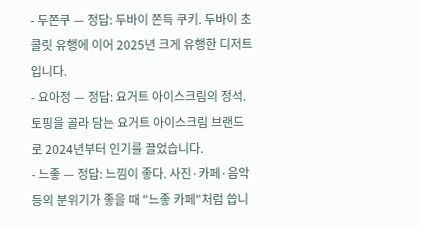- 두쫀쿠 — 정답: 두바이 쫀득 쿠키. 두바이 초콜릿 유행에 이어 2025년 크게 유행한 디저트입니다.
- 요아정 — 정답: 요거트 아이스크림의 정석. 토핑을 골라 담는 요거트 아이스크림 브랜드로 2024년부터 인기를 끌었습니다.
- 느좋 — 정답: 느낌이 좋다. 사진·카페·음악 등의 분위기가 좋을 때 "느좋 카페"처럼 씁니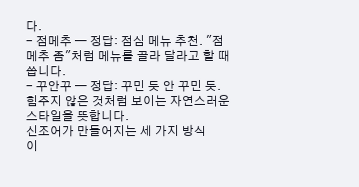다.
- 점메추 — 정답: 점심 메뉴 추천. "점메추 좀"처럼 메뉴를 골라 달라고 할 때 씁니다.
- 꾸안꾸 — 정답: 꾸민 듯 안 꾸민 듯. 힘주지 않은 것처럼 보이는 자연스러운 스타일을 뜻합니다.
신조어가 만들어지는 세 가지 방식
이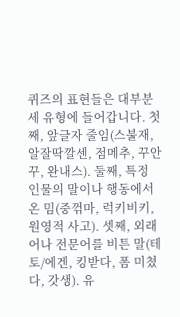퀴즈의 표현들은 대부분 세 유형에 들어갑니다. 첫째, 앞글자 줄임(스불재, 알잘딱깔센, 점메추, 꾸안꾸, 완내스). 둘째, 특정 인물의 말이나 행동에서 온 밈(중꺾마, 럭키비키, 원영적 사고). 셋째, 외래어나 전문어를 비튼 말(테토/에겐, 킹받다, 폼 미쳤다, 갓생). 유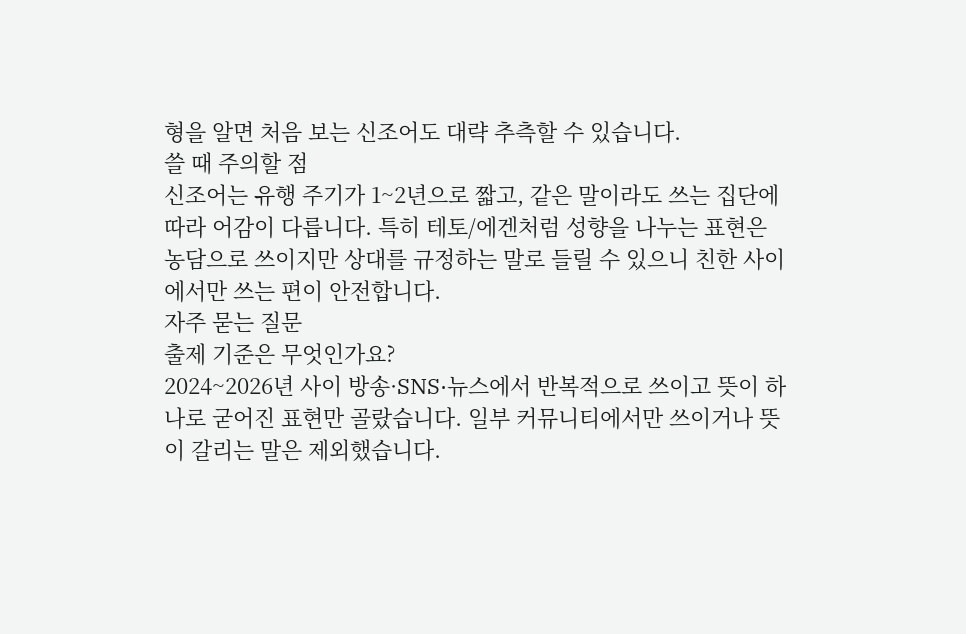형을 알면 처음 보는 신조어도 대략 추측할 수 있습니다.
쓸 때 주의할 점
신조어는 유행 주기가 1~2년으로 짧고, 같은 말이라도 쓰는 집단에 따라 어감이 다릅니다. 특히 테토/에겐처럼 성향을 나누는 표현은 농담으로 쓰이지만 상대를 규정하는 말로 들릴 수 있으니 친한 사이에서만 쓰는 편이 안전합니다.
자주 묻는 질문
출제 기준은 무엇인가요?
2024~2026년 사이 방송·SNS·뉴스에서 반복적으로 쓰이고 뜻이 하나로 굳어진 표현만 골랐습니다. 일부 커뮤니티에서만 쓰이거나 뜻이 갈리는 말은 제외했습니다.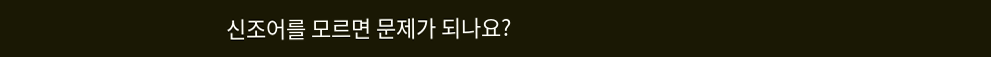신조어를 모르면 문제가 되나요?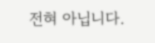전혀 아닙니다.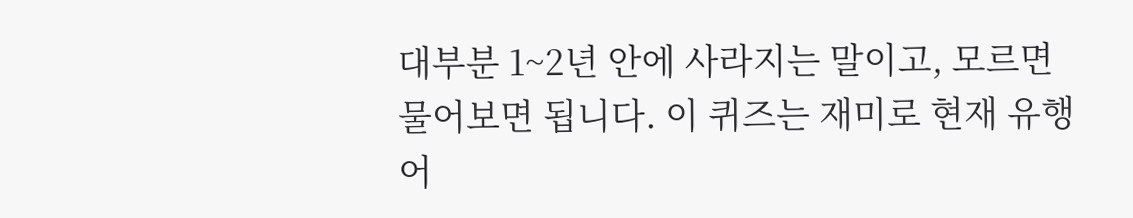대부분 1~2년 안에 사라지는 말이고, 모르면 물어보면 됩니다. 이 퀴즈는 재미로 현재 유행어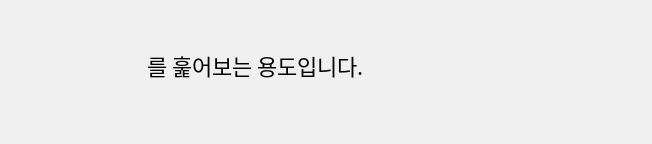를 훑어보는 용도입니다.